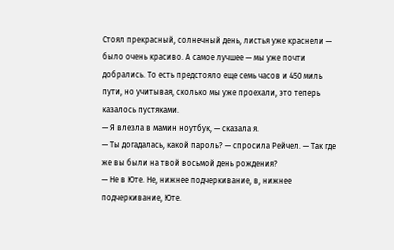Стоял прекрасный, солнечный день, листья уже краснели — было очень красиво. А самое лучшее — мы уже почти добрались. То есть предстояло еще семь часов и 450 миль пути, но учитывая, сколько мы уже проехали, это теперь казалось пустяками.
— Я влезла в мамин ноутбук, — сказала я.
— Ты догадалась, какой пароль? — спросила Рейчел. — Так где же вы были на твой восьмой день рождения?
— Не в Юте. Не, нижнее подчеркивание, в, нижнее подчеркивание, Юте.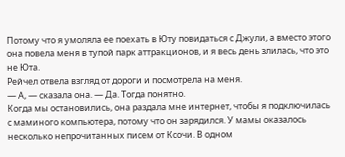Потому что я умоляла ее поехать в Юту повидаться с Джули, а вместо этого она повела меня в тупой парк аттракционов, и я весь день злилась, что это не Юта.
Рейчел отвела взгляд от дороги и посмотрела на меня.
— А, — сказала она. — Да. Тогда понятно.
Когда мы остановились, она раздала мне интернет, чтобы я подключилась с маминого компьютера, потому что он зарядился. У мамы оказалось несколько непрочитанных писем от Ксочи. В одном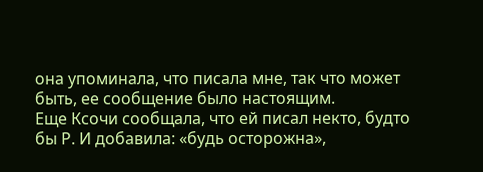она упоминала, что писала мне, так что может быть, ее сообщение было настоящим.
Еще Ксочи сообщала, что ей писал некто, будто бы Р. И добавила: «будь осторожна»,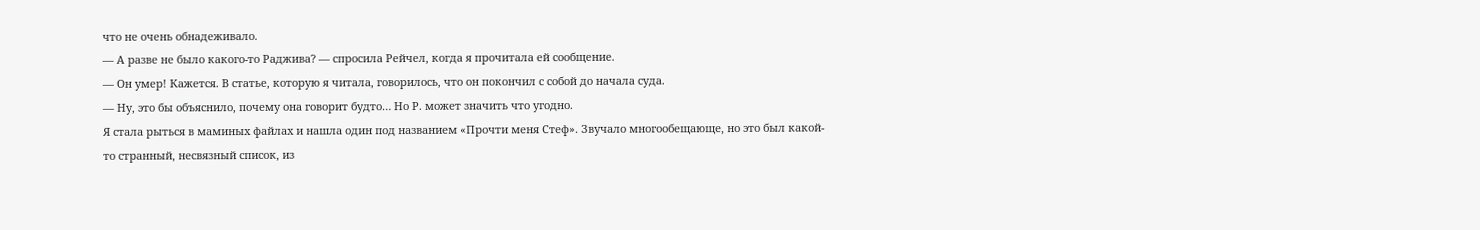что не очень обнадеживало.
— А разве не было какого-то Раджива? — спросила Рейчел, когда я прочитала ей сообщение.
— Он умер! Кажется. В статье, которую я читала, говорилось, что он покончил с собой до начала суда.
— Ну, это бы объяснило, почему она говорит будто… Но Р. может значить что угодно.
Я стала рыться в маминых файлах и нашла один под названием «Прочти меня Стеф». Звучало многообещающе, но это был какой-то странный, несвязный список, из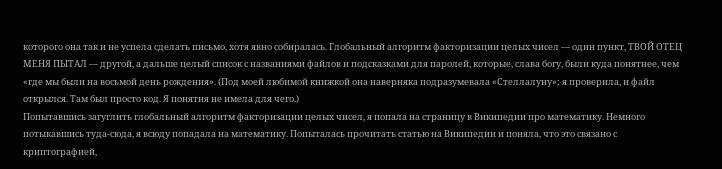которого она так и не успела сделать письмо, хотя явно собиралась. Глобальный алгоритм факторизации целых чисел — один пункт, ТВОЙ ОТЕЦ МЕНЯ ПЫТАЛ — другой, а дальше целый список с названиями файлов и подсказками для паролей, которые, слава богу, были куда понятнее, чем «где мы были на восьмой день рождения». (Под моей любимой книжкой она наверняка подразумевала «Стеллалуну»; я проверила, и файл открылся. Там был просто код. Я понятия не имела для чего.)
Попытавшись загуглить глобальный алгоритм факторизации целых чисел, я попала на страницу в Википедии про математику. Немного потыкавшись туда-сюда, я всюду попадала на математику. Попыталась прочитать статью на Википедии и поняла, что это связано с криптографией,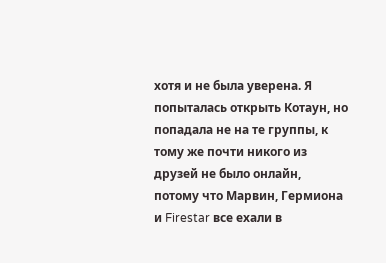хотя и не была уверена. Я попыталась открыть Котаун, но попадала не на те группы, к тому же почти никого из друзей не было онлайн, потому что Марвин, Гермиона и Firestar все ехали в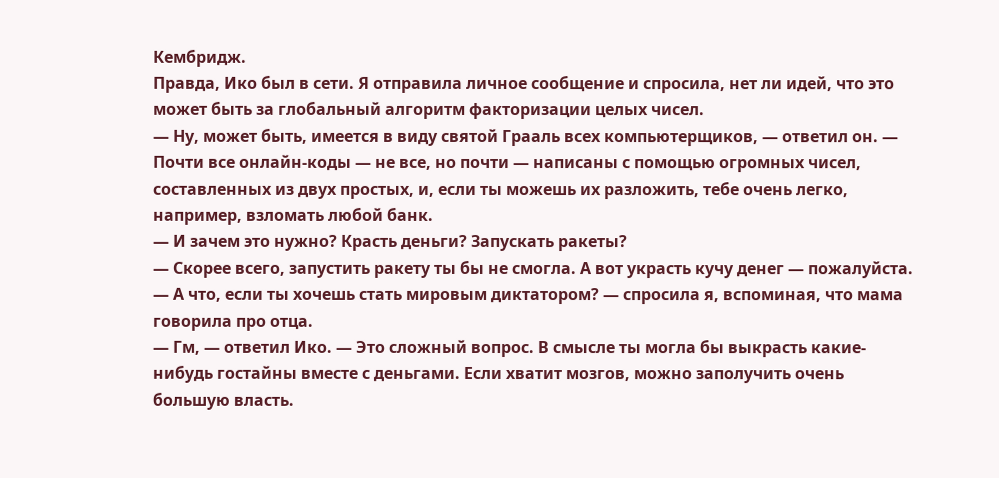Кембридж.
Правда, Ико был в сети. Я отправила личное сообщение и спросила, нет ли идей, что это может быть за глобальный алгоритм факторизации целых чисел.
— Ну, может быть, имеется в виду святой Грааль всех компьютерщиков, — ответил он. — Почти все онлайн-коды — не все, но почти — написаны с помощью огромных чисел, составленных из двух простых, и, если ты можешь их разложить, тебе очень легко, например, взломать любой банк.
— И зачем это нужно? Красть деньги? Запускать ракеты?
— Скорее всего, запустить ракету ты бы не смогла. А вот украсть кучу денег — пожалуйста.
— А что, если ты хочешь стать мировым диктатором? — спросила я, вспоминая, что мама говорила про отца.
— Гм, — ответил Ико. — Это сложный вопрос. В смысле ты могла бы выкрасть какие-нибудь гостайны вместе с деньгами. Если хватит мозгов, можно заполучить очень большую власть.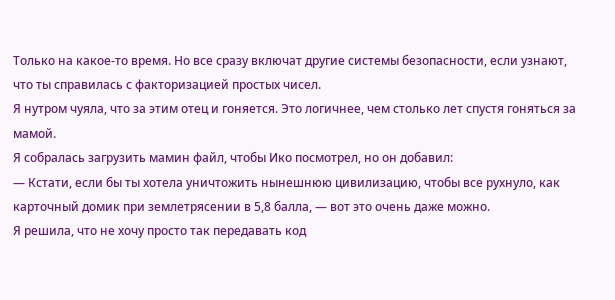Только на какое-то время. Но все сразу включат другие системы безопасности, если узнают, что ты справилась с факторизацией простых чисел.
Я нутром чуяла, что за этим отец и гоняется. Это логичнее, чем столько лет спустя гоняться за мамой.
Я собралась загрузить мамин файл, чтобы Ико посмотрел, но он добавил:
— Кстати, если бы ты хотела уничтожить нынешнюю цивилизацию, чтобы все рухнуло, как карточный домик при землетрясении в 5,8 балла, — вот это очень даже можно.
Я решила, что не хочу просто так передавать код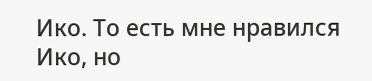Ико. То есть мне нравился Ико, но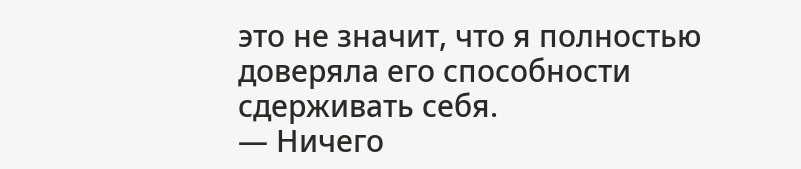это не значит, что я полностью доверяла его способности сдерживать себя.
— Ничего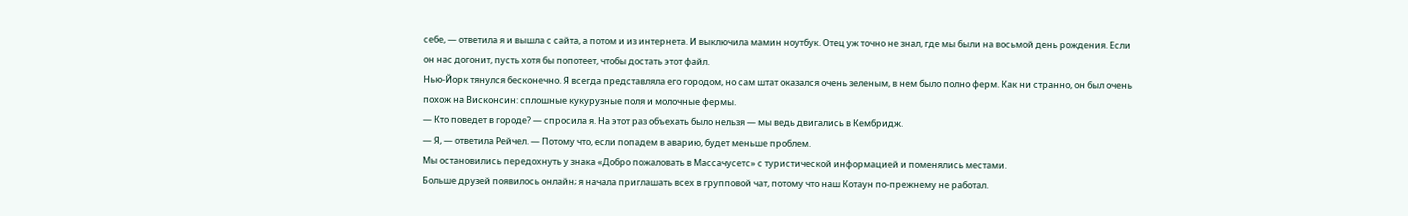себе, — ответила я и вышла с сайта, а потом и из интернета. И выключила мамин ноутбук. Отец уж точно не знал, где мы были на восьмой день рождения. Если он нас догонит, пусть хотя бы попотеет, чтобы достать этот файл.
Нью-Йорк тянулся бесконечно. Я всегда представляла его городом, но сам штат оказался очень зеленым, в нем было полно ферм. Как ни странно, он был очень похож на Висконсин: сплошные кукурузные поля и молочные фермы.
— Кто поведет в городе? — спросила я. На этот раз объехать было нельзя — мы ведь двигались в Кембридж.
— Я, — ответила Рейчел. — Потому что, если попадем в аварию, будет меньше проблем.
Мы остановились передохнуть у знака «Добро пожаловать в Массачусетс» с туристической информацией и поменялись местами.
Больше друзей появилось онлайн; я начала приглашать всех в групповой чат, потому что наш Котаун по-прежнему не работал.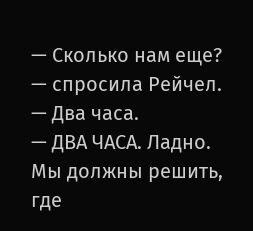— Сколько нам еще? — спросила Рейчел.
— Два часа.
— ДВА ЧАСА. Ладно. Мы должны решить, где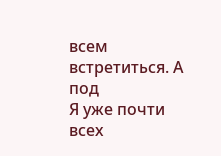всем встретиться. А под
Я уже почти всех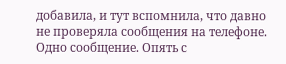добавила, и тут вспомнила, что давно не проверяла сообщения на телефоне.
Одно сообщение. Опять с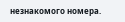незнакомого номера.